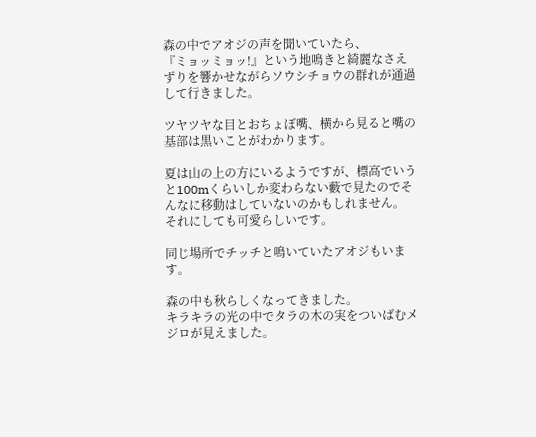森の中でアオジの声を聞いていたら、
『ミョッミョッ!』という地鳴きと綺麗なさえずりを響かせながらソウシチョウの群れが通過して行きました。

ツヤツヤな目とおちょぼ嘴、横から見ると嘴の基部は黒いことがわかります。

夏は山の上の方にいるようですが、標高でいうと100mくらいしか変わらない藪で見たのでそんなに移動はしていないのかもしれません。
それにしても可愛らしいです。

同じ場所でチッチと鳴いていたアオジもいます。

森の中も秋らしくなってきました。
キラキラの光の中でタラの木の実をついばむメジロが見えました。